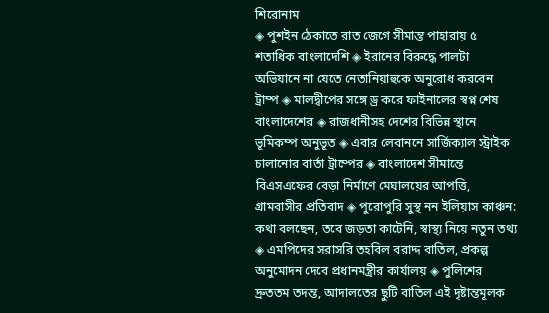শিরোনাম
◈ পুশইন ঠেকাতে রাত জেগে সীমান্ত পাহারায় ৫ শতাধিক বাংলাদেশি ◈ ইরানের বিরুদ্ধে পালটা অভিযানে না যেতে নেতানিয়াহুকে অনুরোধ করবেন ট্রাম্প ◈ মালদ্বীপের সঙ্গে ড্র করে ফাইনালের স্বপ্ন শেষ বাংলাদেশের ◈ রাজধানীসহ দেশের বিভিন্ন স্থানে ভূমিকম্প অনুভূত ◈ এবার লেবাননে সার্জিক্যাল স্ট্রাইক চালানোর বার্তা ট্রাম্পের ◈ বাংলাদেশ সীমান্তে বিএসএফের বেড়া নির্মাণে মেঘালয়ের আপত্তি, গ্রামবাসীর প্রতিবাদ ◈ পুরোপুরি সুস্থ নন ইলিয়াস কাঞ্চন: কথা বলছেন, তবে জড়তা কাটেনি, স্বাস্থ্য নিয়ে নতুন তথ্য ◈ এমপিদের সরাসরি তহবিল বরাদ্দ বাতিল, প্রকল্প অনুমোদন দেবে প্রধানমন্ত্রীর কার্যালয় ◈ পুলিশের দ্রুততম তদন্ত, আদালতের ছুটি বাতিল এই দৃষ্টান্তমূলক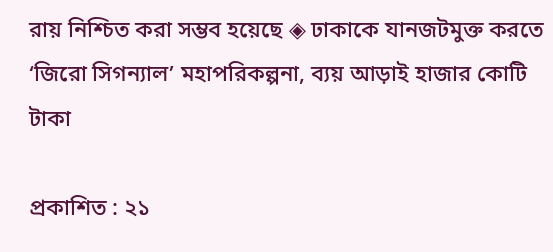রায় নিশ্চিত করা সম্ভব হয়েছে ◈ ঢাকাকে যানজটমুক্ত করতে ‘জিরো সিগন্যাল’ মহাপরিকল্পনা, ব্যয় আড়াই হাজার কোটি টাকা

প্রকাশিত : ২১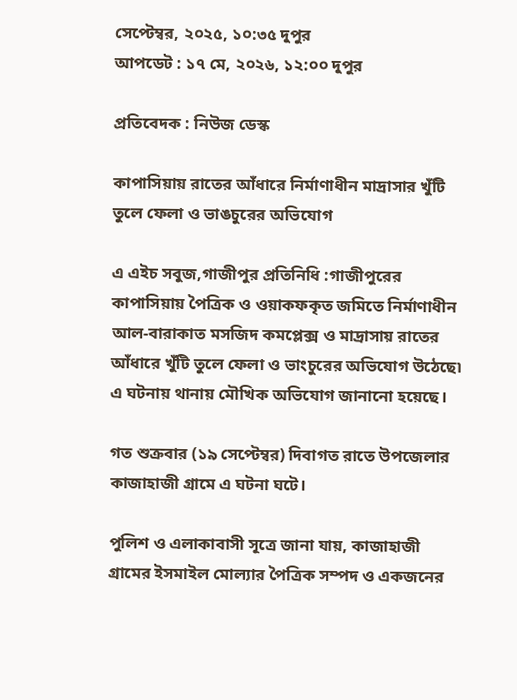সেপ্টেম্বর, ২০২৫, ১০:৩৫ দুপুর
আপডেট : ১৭ মে, ২০২৬, ১২:০০ দুপুর

প্রতিবেদক : নিউজ ডেস্ক

কাপাসিয়ায় রাতের আঁধারে নির্মাণাধীন মাদ্রাসার খুঁটি তুলে ফেলা ও ভাঙচুরের অভিযোগ

এ এইচ সবুজ,গাজীপুর প্রতিনিধি :গাজীপুরের কাপাসিয়ায় পৈত্রিক ও ওয়াকফকৃত জমিতে নির্মাণাধীন আল-বারাকাত মসজিদ কমপ্লেক্স ও মাদ্রাসায় রাতের আঁধারে খুঁটি তুলে ফেলা ও ভাংচুরের অভিযোগ উঠেছে৷ এ ঘটনায় থানায় মৌখিক অভিযোগ জানানো হয়েছে।

গত শুক্রবার (১৯ সেপ্টেম্বর) দিবাগত রাতে উপজেলার কাজাহাজী গ্রামে এ ঘটনা ঘটে।

পুলিশ ও এলাকাবাসী সূত্রে জানা যায়, কাজাহাজী গ্রামের ইসমাইল মোল্যার পৈত্রিক সম্পদ ও একজনের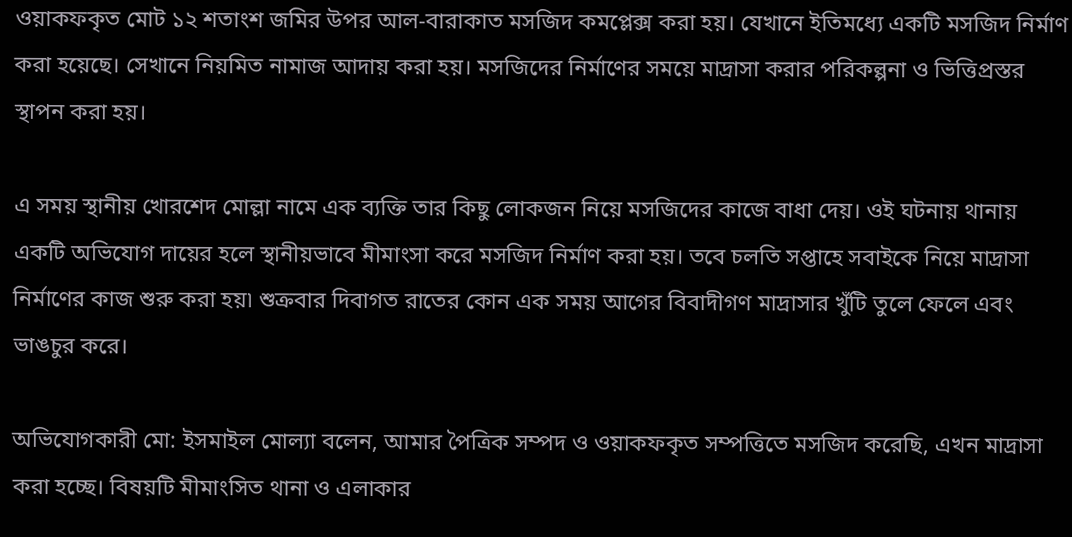ওয়াকফকৃত মোট ১২ শতাংশ জমির উপর আল-বারাকাত মসজিদ কমপ্লেক্স করা হয়। যেখানে ইতিমধ্যে একটি মসজিদ নির্মাণ করা হয়েছে। সেখানে নিয়মিত নামাজ আদায় করা হয়। মসজিদের নির্মাণের সময়ে মাদ্রাসা করার পরিকল্পনা ও ভিত্তিপ্রস্তর স্থাপন করা হয়।

এ সময় স্থানীয় খোরশেদ মোল্লা নামে এক ব্যক্তি তার কিছু লোকজন নিয়ে মসজিদের কাজে বাধা দেয়। ওই ঘটনায় থানায় একটি অভিযোগ দায়ের হলে স্থানীয়ভাবে মীমাংসা করে মসজিদ নির্মাণ করা হয়। তবে চলতি সপ্তাহে সবাইকে নিয়ে মাদ্রাসা নির্মাণের কাজ শুরু করা হয়৷ শুক্রবার দিবাগত রাতের কোন এক সময় আগের বিবাদীগণ মাদ্রাসার খুঁটি তুলে ফেলে এবং ভাঙচুর করে।

অভিযোগকারী মো: ইসমাইল মোল্যা বলেন, আমার পৈত্রিক সম্পদ ও ওয়াকফকৃত সম্পত্তিতে মসজিদ করেছি, এখন মাদ্রাসা করা হচ্ছে। বিষয়টি মীমাংসিত থানা ও এলাকার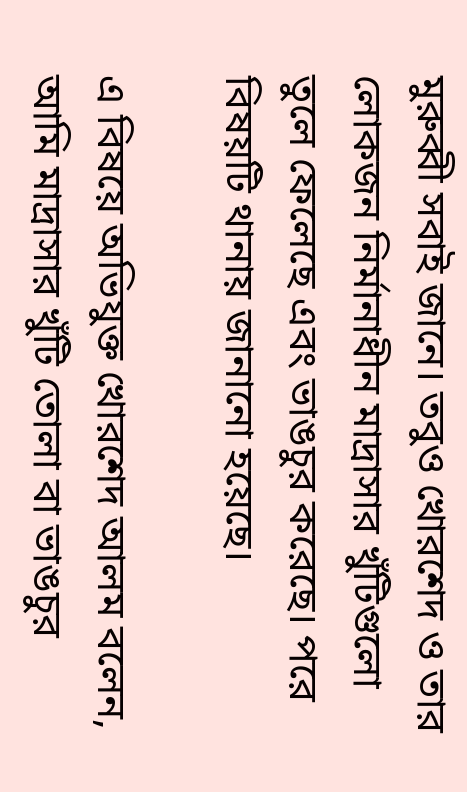মুরুব্বী সবাই জানে। তবুও খোরশেদ ও তার লোকজন নির্মানাধীন মাদ্রাসার খুঁটিগুলো তুলে ফেলেছে এবং ভাঙচুর করেছে। পরে বিষয়টি থানায় জানানো হয়েছে।

এ বিষয়ে অভিযুক্ত খোরশেদ আলম বলেন, আমি মাদ্রাসার খুঁটি তোলা বা ভাঙচুর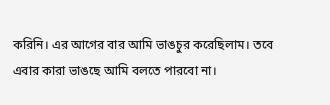করিনি। এর আগের বার আমি ভাঙচুর করেছিলাম। তবে এবার কারা ভাঙছে আমি বলতে পারবো না।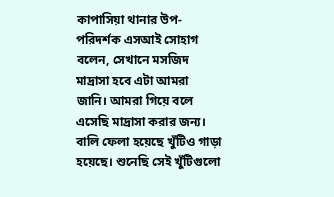কাপাসিয়া থানার উপ-পরিদর্শক এসআই সোহাগ বলেন, সেখানে মসজিদ মাদ্রাসা হবে এটা আমরা জানি। আমরা গিয়ে বলে এসেছি মাদ্রাসা করার জন্য। বালি ফেলা হয়েছে খুঁটিও গাড়া হয়েছে। শুনেছি সেই খুঁটিগুলো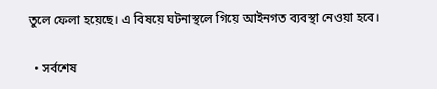তুলে ফেলা হয়েছে। এ বিষয়ে ঘটনাস্থলে গিয়ে আইনগত ব্যবস্থা নেওয়া হবে।

  • সর্বশেষ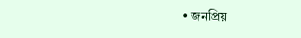• জনপ্রিয়